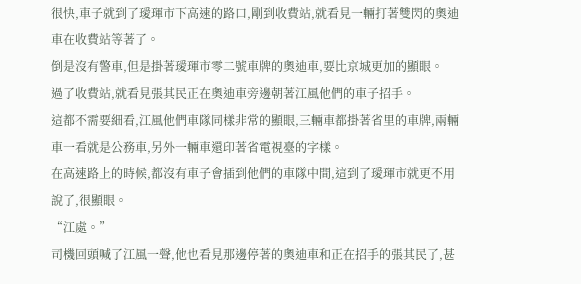很快,車子就到了璦琿市下高速的路口,剛到收費站,就看見一輛打著雙閃的奧迪車在收費站等著了。
倒是沒有警車,但是掛著璦琿市零二號車牌的奧迪車,要比京城更加的顯眼。
過了收費站,就看見張其民正在奧迪車旁邊朝著江風他們的車子招手。
這都不需要細看,江風他們車隊同樣非常的顯眼,三輛車都掛著省里的車牌,兩輛車一看就是公務車,另外一輛車還印著省電視臺的字樣。
在高速路上的時候,都沒有車子會插到他們的車隊中間,這到了璦琿市就更不用說了,很顯眼。
“江處。”
司機回頭喊了江風一聲,他也看見那邊停著的奧迪車和正在招手的張其民了,甚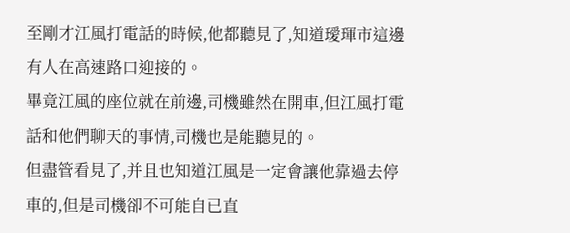至剛才江風打電話的時候,他都聽見了,知道璦琿市這邊有人在高速路口迎接的。
畢竟江風的座位就在前邊,司機雖然在開車,但江風打電話和他們聊天的事情,司機也是能聽見的。
但盡管看見了,并且也知道江風是一定會讓他靠過去停車的,但是司機卻不可能自已直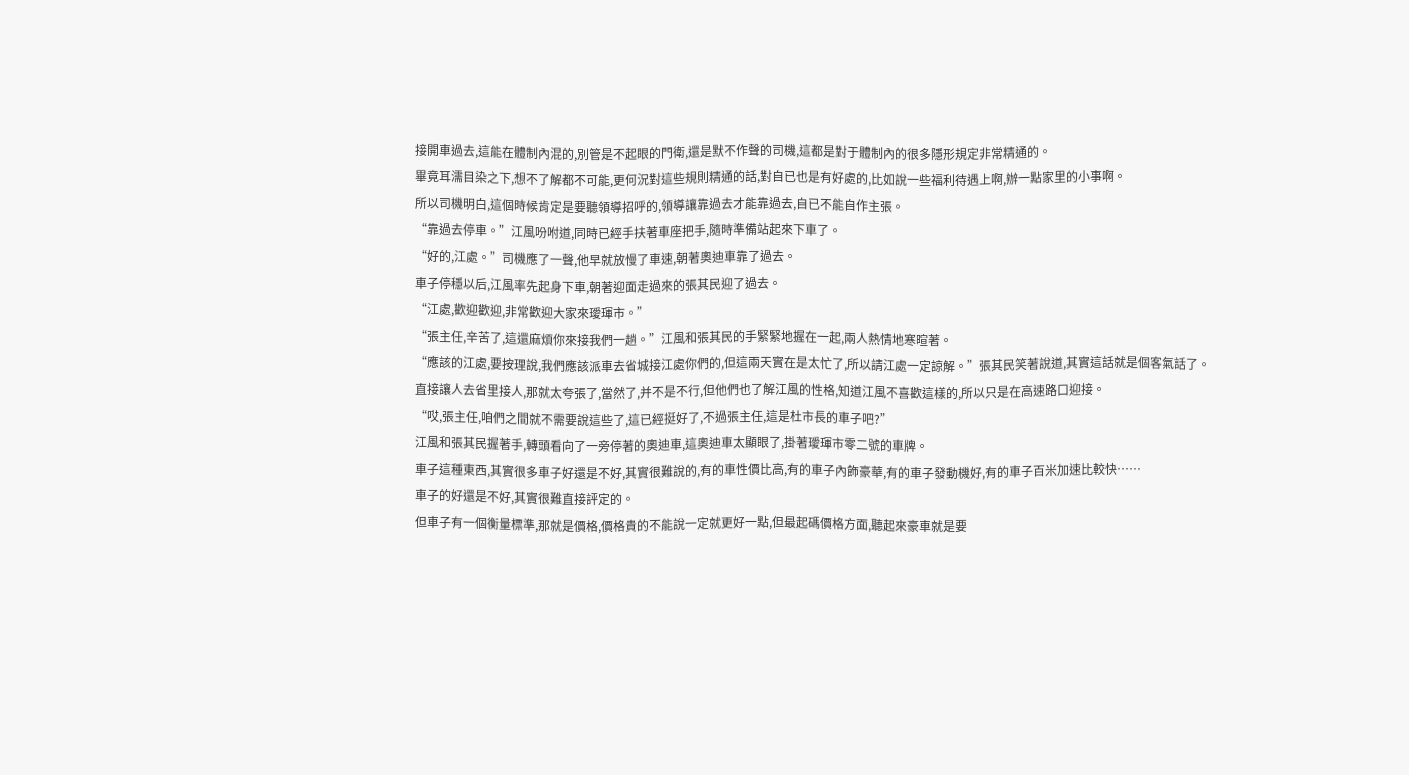接開車過去,這能在體制內混的,別管是不起眼的門衛,還是默不作聲的司機,這都是對于體制內的很多隱形規定非常精通的。
畢竟耳濡目染之下,想不了解都不可能,更何況對這些規則精通的話,對自已也是有好處的,比如說一些福利待遇上啊,辦一點家里的小事啊。
所以司機明白,這個時候肯定是要聽領導招呼的,領導讓靠過去才能靠過去,自已不能自作主張。
“靠過去停車。”江風吩咐道,同時已經手扶著車座把手,隨時準備站起來下車了。
“好的,江處。”司機應了一聲,他早就放慢了車速,朝著奧迪車靠了過去。
車子停穩以后,江風率先起身下車,朝著迎面走過來的張其民迎了過去。
“江處,歡迎歡迎,非常歡迎大家來璦琿市。”
“張主任,辛苦了,這還麻煩你來接我們一趟。”江風和張其民的手緊緊地握在一起,兩人熱情地寒暄著。
“應該的江處,要按理說,我們應該派車去省城接江處你們的,但這兩天實在是太忙了,所以請江處一定諒解。”張其民笑著說道,其實這話就是個客氣話了。
直接讓人去省里接人,那就太夸張了,當然了,并不是不行,但他們也了解江風的性格,知道江風不喜歡這樣的,所以只是在高速路口迎接。
“哎,張主任,咱們之間就不需要說這些了,這已經挺好了,不過張主任,這是杜市長的車子吧?”
江風和張其民握著手,轉頭看向了一旁停著的奧迪車,這奧迪車太顯眼了,掛著璦琿市零二號的車牌。
車子這種東西,其實很多車子好還是不好,其實很難說的,有的車性價比高,有的車子內飾豪華,有的車子發動機好,有的車子百米加速比較快……
車子的好還是不好,其實很難直接評定的。
但車子有一個衡量標準,那就是價格,價格貴的不能說一定就更好一點,但最起碼價格方面,聽起來豪車就是要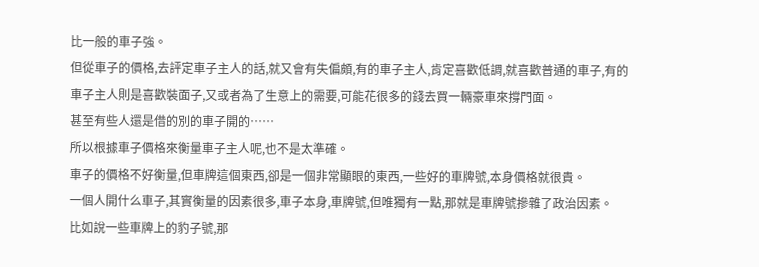比一般的車子強。
但從車子的價格,去評定車子主人的話,就又會有失偏頗,有的車子主人,肯定喜歡低調,就喜歡普通的車子,有的車子主人則是喜歡裝面子,又或者為了生意上的需要,可能花很多的錢去買一輛豪車來撐門面。
甚至有些人還是借的別的車子開的……
所以根據車子價格來衡量車子主人呢,也不是太準確。
車子的價格不好衡量,但車牌這個東西,卻是一個非常顯眼的東西,一些好的車牌號,本身價格就很貴。
一個人開什么車子,其實衡量的因素很多,車子本身,車牌號,但唯獨有一點,那就是車牌號摻雜了政治因素。
比如說一些車牌上的豹子號,那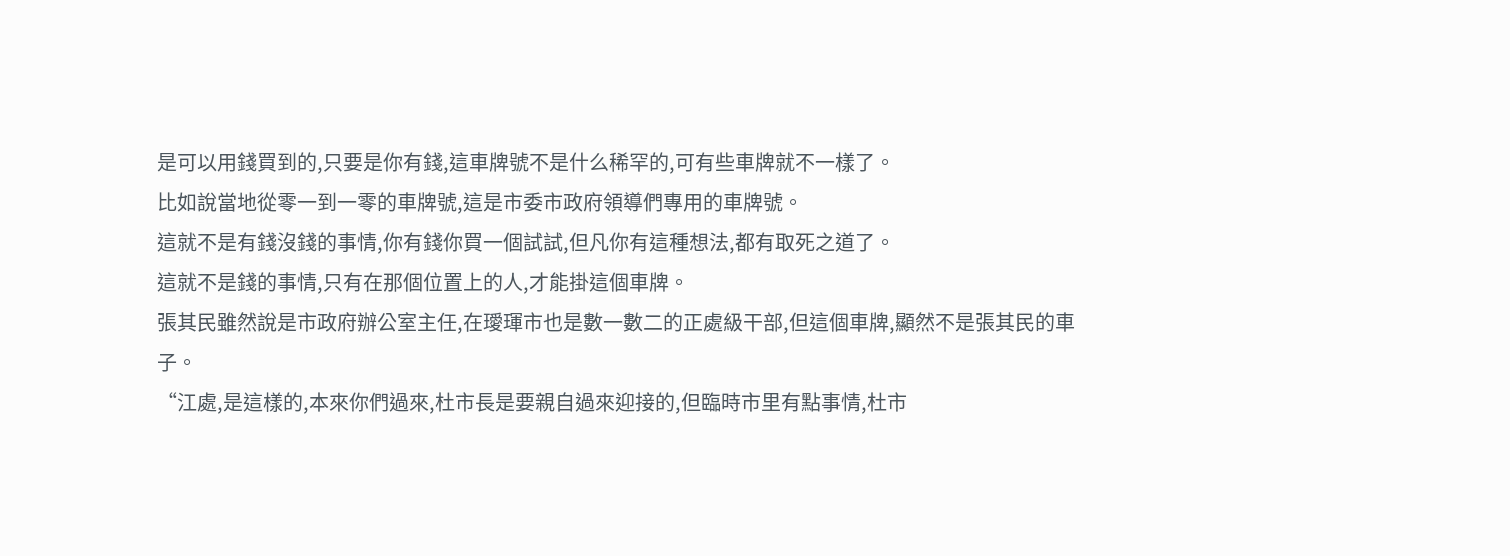是可以用錢買到的,只要是你有錢,這車牌號不是什么稀罕的,可有些車牌就不一樣了。
比如說當地從零一到一零的車牌號,這是市委市政府領導們專用的車牌號。
這就不是有錢沒錢的事情,你有錢你買一個試試,但凡你有這種想法,都有取死之道了。
這就不是錢的事情,只有在那個位置上的人,才能掛這個車牌。
張其民雖然說是市政府辦公室主任,在璦琿市也是數一數二的正處級干部,但這個車牌,顯然不是張其民的車子。
“江處,是這樣的,本來你們過來,杜市長是要親自過來迎接的,但臨時市里有點事情,杜市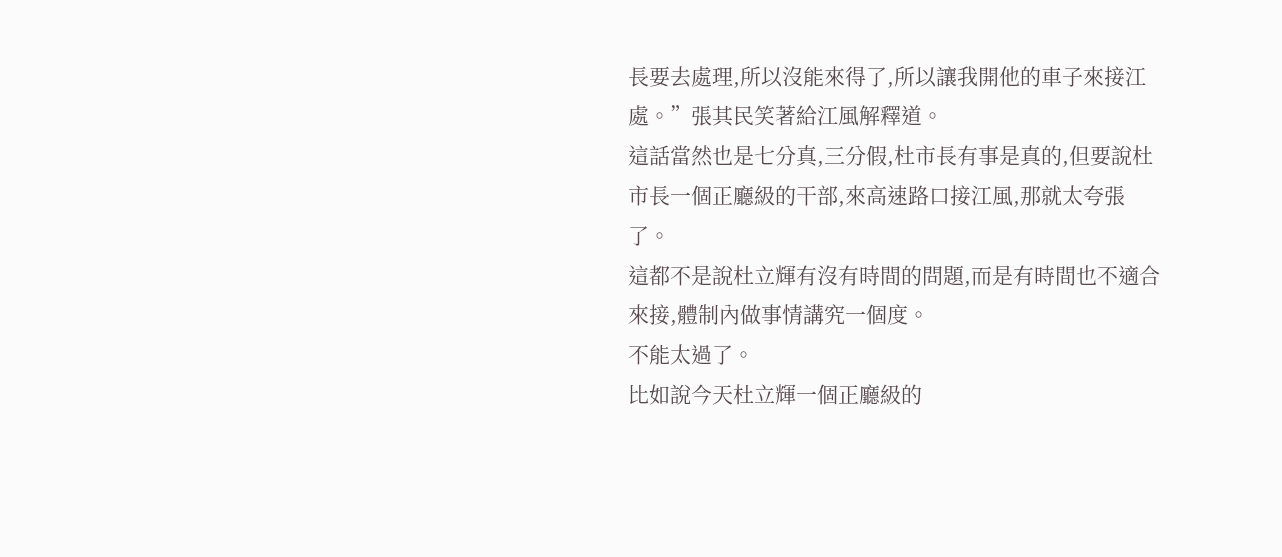長要去處理,所以沒能來得了,所以讓我開他的車子來接江處。”張其民笑著給江風解釋道。
這話當然也是七分真,三分假,杜市長有事是真的,但要說杜市長一個正廳級的干部,來高速路口接江風,那就太夸張了。
這都不是說杜立輝有沒有時間的問題,而是有時間也不適合來接,體制內做事情講究一個度。
不能太過了。
比如說今天杜立輝一個正廳級的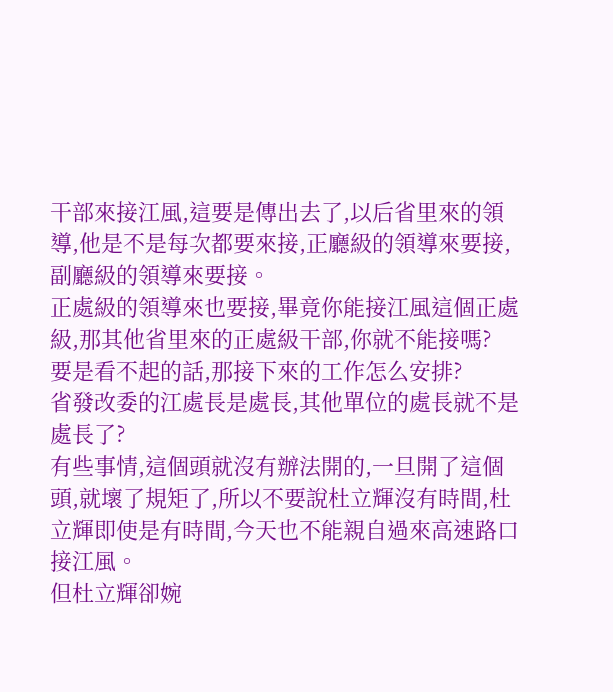干部來接江風,這要是傳出去了,以后省里來的領導,他是不是每次都要來接,正廳級的領導來要接,副廳級的領導來要接。
正處級的領導來也要接,畢竟你能接江風這個正處級,那其他省里來的正處級干部,你就不能接嗎?
要是看不起的話,那接下來的工作怎么安排?
省發改委的江處長是處長,其他單位的處長就不是處長了?
有些事情,這個頭就沒有辦法開的,一旦開了這個頭,就壞了規矩了,所以不要說杜立輝沒有時間,杜立輝即使是有時間,今天也不能親自過來高速路口接江風。
但杜立輝卻婉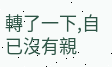轉了一下,自已沒有親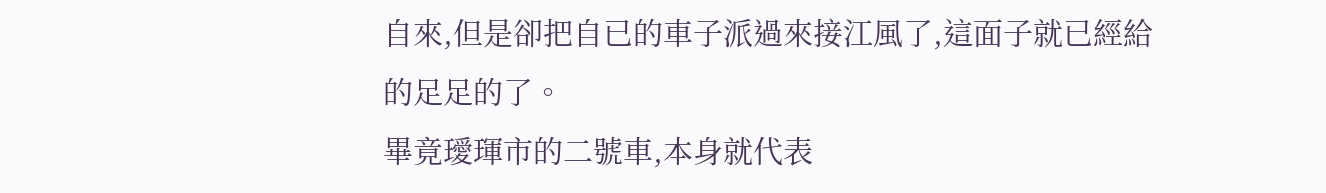自來,但是卻把自已的車子派過來接江風了,這面子就已經給的足足的了。
畢竟璦琿市的二號車,本身就代表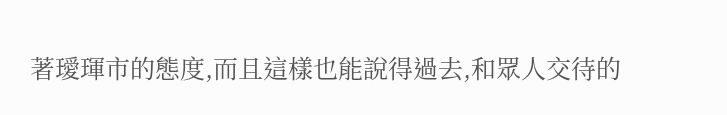著璦琿市的態度,而且這樣也能說得過去,和眾人交待的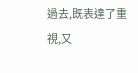過去,既表達了重視,又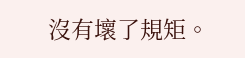沒有壞了規矩。